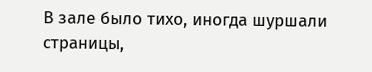В зале было тихо, иногда шуршали страницы,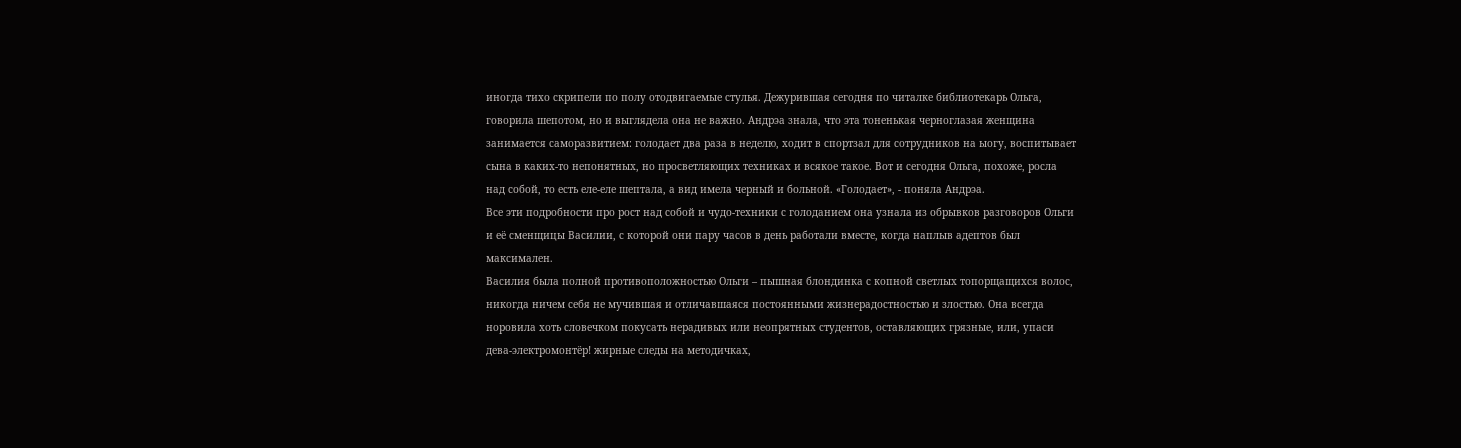иногда тихо скрипели по полу отодвигаемые стулья. Дежурившая сегодня по читалке библиотекарь Ольга, говорила шепотом, но и выглядела она не важно. Андрэа знала, что эта тоненькая черноглазая женщина занимается саморазвитием: голодает два раза в неделю, ходит в спортзал для сотрудников на ыогу, воспитывает сына в каких-то непонятных, но просветляющих техниках и всякое такое. Вот и сегодня Ольга, похоже, росла над собой, то есть еле-еле шептала, а вид имела черный и больной. «Голодает», - поняла Андрэа.
Все эти подробности про рост над собой и чудо-техники с голоданием она узнала из обрывков разговоров Ольги и её сменщицы Василии, с которой они пару часов в день работали вместе, когда наплыв адептов был максимален.
Василия была полной противоположностью Ольги – пышная блондинка с копной светлых топорщащихся волос, никогда ничем себя не мучившая и отличавшаяся постоянными жизнерадостностью и злостью. Она всегда норовила хоть словечком покусать нерадивых или неопрятных студентов, оставляющих грязные, или, упаси дева-электромонтёр! жирные следы на методичках,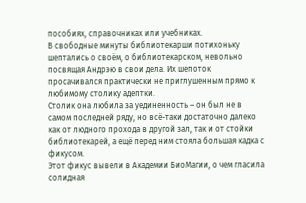пособиях, справочниках или учебниках.
В свободные минуты библиотекарши потихоньку шептались о своём, о библиотекарском, невольно посвящая Андрэю в свои дела. Их шепоток просачивался практически не приглушенным прямо к любимому столику адептки.
Столик она любила за уединенность – он был не в самом последней ряду, но всё-таки достаточно далеко как от людного прохода в другой зал, так и от стойки библиотекарей, а ещё перед ним стояла большая кадка с фикусом.
Этот фикус вывели в Академии БиоМагии, о чем гласила солидная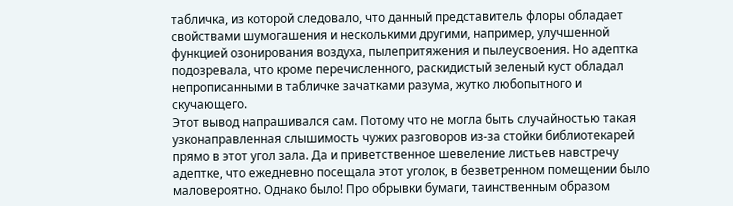табличка, из которой следовало, что данный представитель флоры обладает свойствами шумогашения и несколькими другими, например, улучшенной функцией озонирования воздуха, пылепритяжения и пылеусвоения. Но адептка подозревала, что кроме перечисленного, раскидистый зеленый куст обладал непрописанными в табличке зачатками разума, жутко любопытного и скучающего.
Этот вывод напрашивался сам. Потому что не могла быть случайностью такая узконаправленная слышимость чужих разговоров из-за стойки библиотекарей прямо в этот угол зала. Да и приветственное шевеление листьев навстречу адептке, что ежедневно посещала этот уголок, в безветренном помещении было маловероятно. Однако было! Про обрывки бумаги, таинственным образом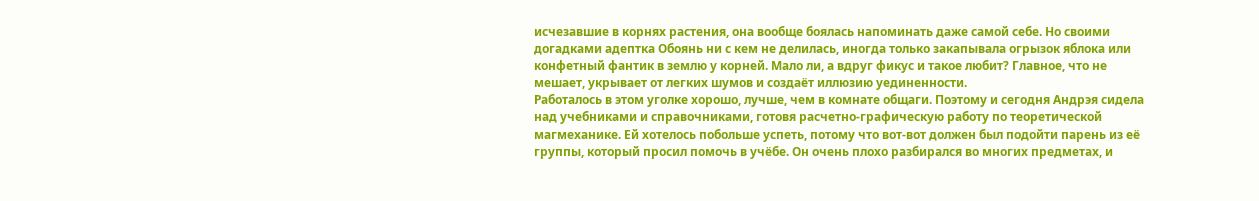исчезавшие в корнях растения, она вообще боялась напоминать даже самой себе. Но своими догадками адептка Обоянь ни с кем не делилась, иногда только закапывала огрызок яблока или конфетный фантик в землю у корней. Мало ли, а вдруг фикус и такое любит? Главное, что не мешает, укрывает от легких шумов и создаёт иллюзию уединенности.
Работалось в этом уголке хорошо, лучше, чем в комнате общаги. Поэтому и сегодня Андрэя сидела над учебниками и справочниками, готовя расчетно-графическую работу по теоретической магмеханике. Ей хотелось побольше успеть, потому что вот-вот должен был подойти парень из её группы, который просил помочь в учёбе. Он очень плохо разбирался во многих предметах, и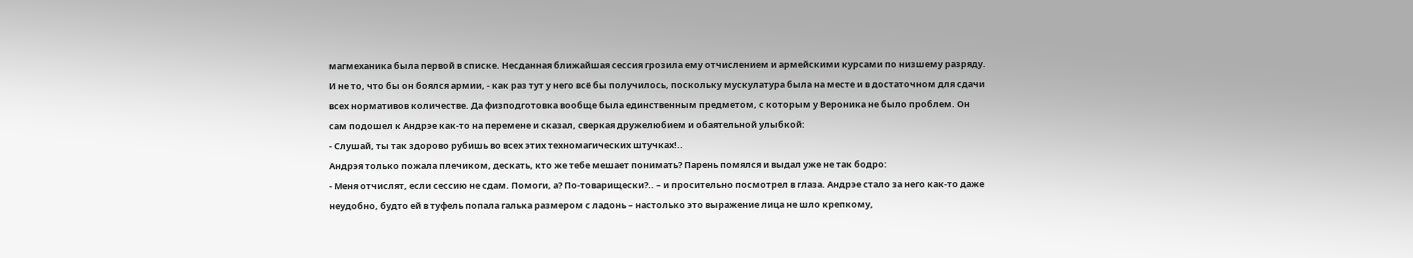магмеханика была первой в списке. Несданная ближайшая сессия грозила ему отчислением и армейскими курсами по низшему разряду.
И не то, что бы он боялся армии, - как раз тут у него всё бы получилось, поскольку мускулатура была на месте и в достаточном для сдачи всех нормативов количестве. Да физподготовка вообще была единственным предметом, с которым у Вероника не было проблем. Он сам подошел к Андрэе как-то на перемене и сказал, сверкая дружелюбием и обаятельной улыбкой:
- Слушай, ты так здорово рубишь во всех этих техномагических штучках!..
Андрэя только пожала плечиком, дескать, кто же тебе мешает понимать? Парень помялся и выдал уже не так бодро:
- Меня отчислят, если сессию не сдам. Помоги, а? По-товарищески?.. – и просительно посмотрел в глаза. Андрэе стало за него как-то даже неудобно, будто ей в туфель попала галька размером с ладонь – настолько это выражение лица не шло крепкому,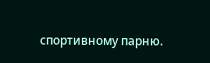спортивному парню.